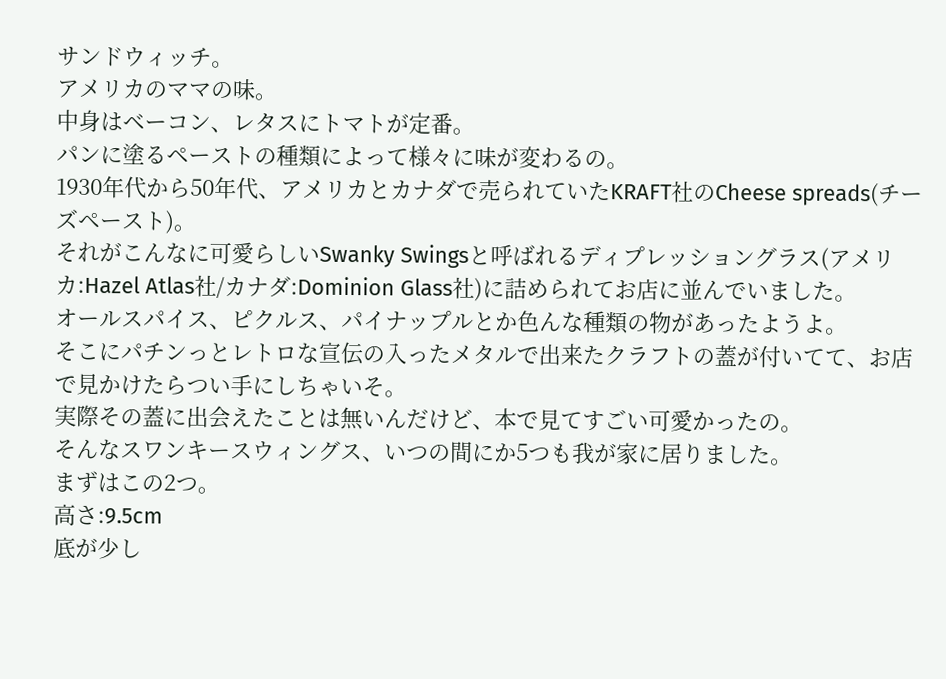サンドウィッチ。
アメリカのママの味。
中身はベーコン、レタスにトマトが定番。
パンに塗るペーストの種類によって様々に味が変わるの。
1930年代から50年代、アメリカとカナダで売られていたKRAFT社のCheese spreads(チーズペースト)。
それがこんなに可愛らしいSwanky Swingsと呼ばれるディプレッショングラス(アメリカ:Hazel Atlas社/カナダ:Dominion Glass社)に詰められてお店に並んでいました。
オールスパイス、ピクルス、パイナップルとか色んな種類の物があったようよ。
そこにパチンっとレトロな宣伝の入ったメタルで出来たクラフトの蓋が付いてて、お店で見かけたらつい手にしちゃいそ。
実際その蓋に出会えたことは無いんだけど、本で見てすごい可愛かったの。
そんなスワンキースウィングス、いつの間にか5つも我が家に居りました。
まずはこの2つ。
高さ:9.5cm
底が少し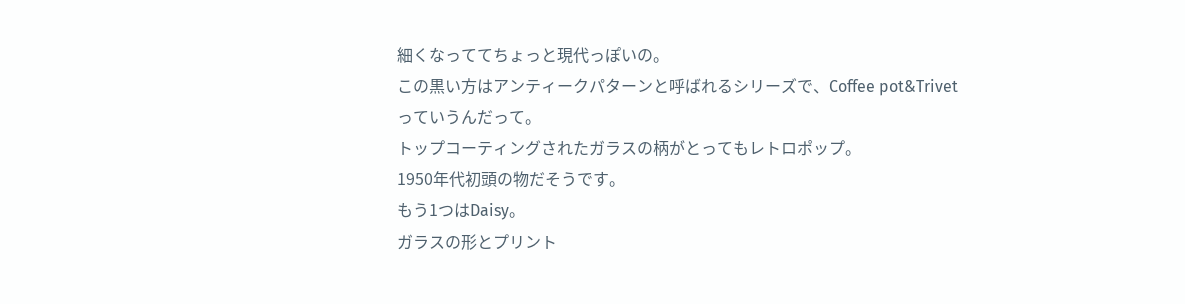細くなっててちょっと現代っぽいの。
この黒い方はアンティークパターンと呼ばれるシリーズで、Coffee pot&Trivetっていうんだって。
トップコーティングされたガラスの柄がとってもレトロポップ。
1950年代初頭の物だそうです。
もう1つはDaisy。
ガラスの形とプリント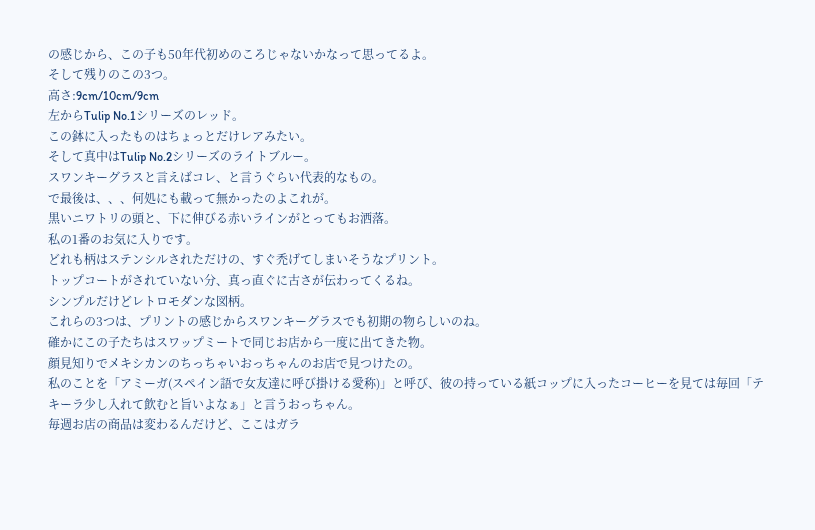の感じから、この子も50年代初めのころじゃないかなって思ってるよ。
そして残りのこの3つ。
高さ:9cm/10cm/9cm
左からTulip No.1シリーズのレッド。
この鉢に入ったものはちょっとだけレアみたい。
そして真中はTulip No.2シリーズのライトブルー。
スワンキーグラスと言えばコレ、と言うぐらい代表的なもの。
で最後は、、、何処にも載って無かったのよこれが。
黒いニワトリの頭と、下に伸びる赤いラインがとってもお洒落。
私の1番のお気に入りです。
どれも柄はステンシルされただけの、すぐ禿げてしまいそうなプリント。
トップコートがされていない分、真っ直ぐに古さが伝わってくるね。
シンプルだけどレトロモダンな図柄。
これらの3つは、プリントの感じからスワンキーグラスでも初期の物らしいのね。
確かにこの子たちはスワップミートで同じお店から一度に出てきた物。
顔見知りでメキシカンのちっちゃいおっちゃんのお店で見つけたの。
私のことを「アミーガ(スペイン語で女友達に呼び掛ける愛称)」と呼び、彼の持っている紙コップに入ったコーヒーを見ては毎回「テキーラ少し入れて飲むと旨いよなぁ」と言うおっちゃん。
毎週お店の商品は変わるんだけど、ここはガラ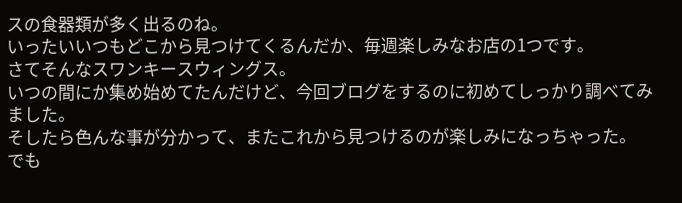スの食器類が多く出るのね。
いったいいつもどこから見つけてくるんだか、毎週楽しみなお店の1つです。
さてそんなスワンキースウィングス。
いつの間にか集め始めてたんだけど、今回ブログをするのに初めてしっかり調べてみました。
そしたら色んな事が分かって、またこれから見つけるのが楽しみになっちゃった。
でも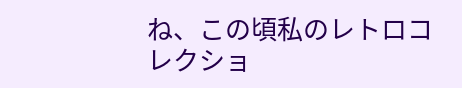ね、この頃私のレトロコレクショ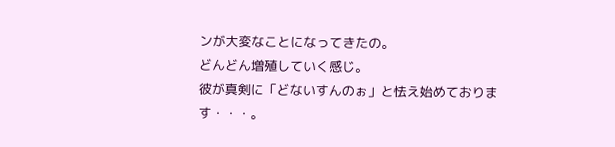ンが大変なことになってきたの。
どんどん増殖していく感じ。
彼が真剣に「どないすんのぉ」と怯え始めております・・・。